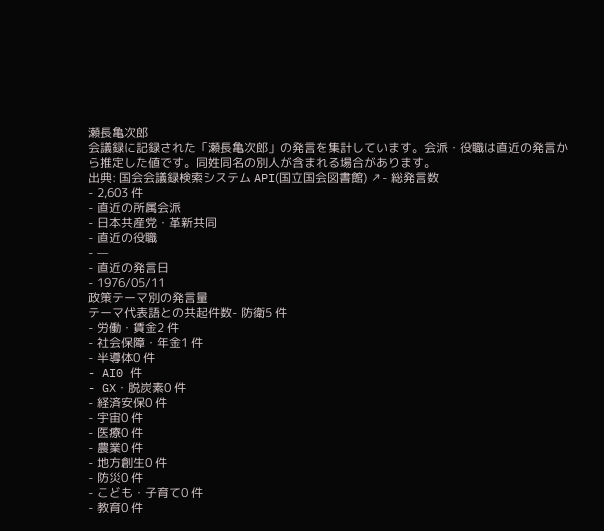瀬長亀次郎
会議録に記録された「瀬長亀次郎」の発言を集計しています。会派・役職は直近の発言から推定した値です。同姓同名の別人が含まれる場合があります。
出典: 国会会議録検索システム API(国立国会図書館) ↗- 総発言数
- 2,603 件
- 直近の所属会派
- 日本共産党・革新共同
- 直近の役職
- —
- 直近の発言日
- 1976/05/11
政策テーマ別の発言量
テーマ代表語との共起件数- 防衛5 件
- 労働・賃金2 件
- 社会保障・年金1 件
- 半導体0 件
- AI0 件
- GX・脱炭素0 件
- 経済安保0 件
- 宇宙0 件
- 医療0 件
- 農業0 件
- 地方創生0 件
- 防災0 件
- こども・子育て0 件
- 教育0 件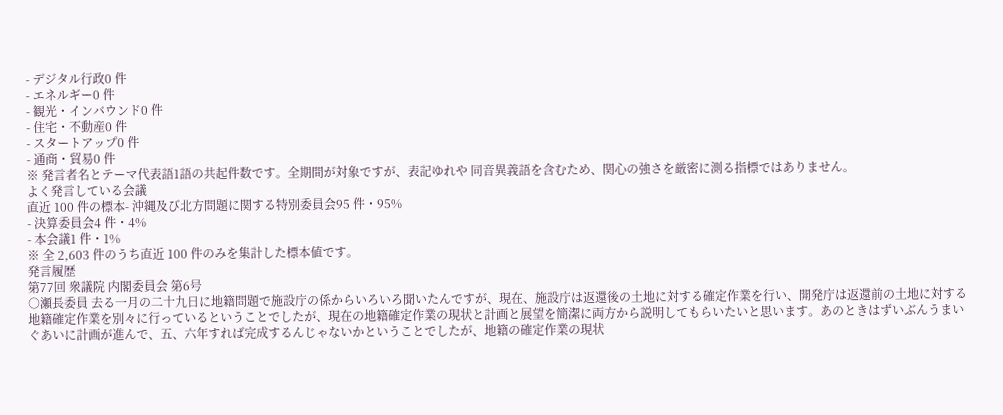- デジタル行政0 件
- エネルギー0 件
- 観光・インバウンド0 件
- 住宅・不動産0 件
- スタートアップ0 件
- 通商・貿易0 件
※ 発言者名とテーマ代表語1語の共起件数です。全期間が対象ですが、表記ゆれや 同音異義語を含むため、関心の強さを厳密に測る指標ではありません。
よく発言している会議
直近 100 件の標本- 沖縄及び北方問題に関する特別委員会95 件・95%
- 決算委員会4 件・4%
- 本会議1 件・1%
※ 全 2,603 件のうち直近 100 件のみを集計した標本値です。
発言履歴
第77回 衆議院 内閣委員会 第6号
○瀬長委員 去る一月の二十九日に地籍問題で施設庁の係からいろいろ聞いたんですが、現在、施設庁は返還後の土地に対する確定作業を行い、開発庁は返還前の土地に対する地籍確定作業を別々に行っているということでしたが、現在の地籍確定作業の現状と計画と展望を簡潔に両方から説明してもらいたいと思います。あのときはずいぶんうまいぐあいに計画が進んで、五、六年すれば完成するんじゃないかということでしたが、地籍の確定作業の現状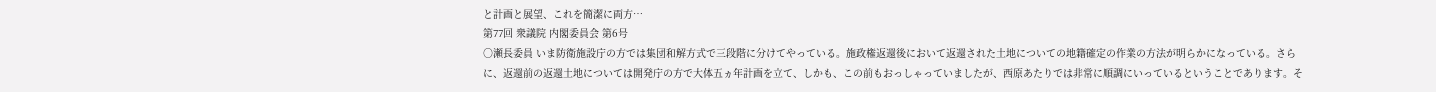と計画と展望、これを簡潔に両方…
第77回 衆議院 内閣委員会 第6号
○瀬長委員 いま防衛施設庁の方では集団和解方式で三段階に分けてやっている。施政権返還後において返還された土地についての地籍確定の作業の方法が明らかになっている。さらに、返還前の返還土地については開発庁の方で大体五ヵ年計画を立て、しかも、この前もおっしゃっていましたが、西原あたりでは非常に順調にいっているということであります。そ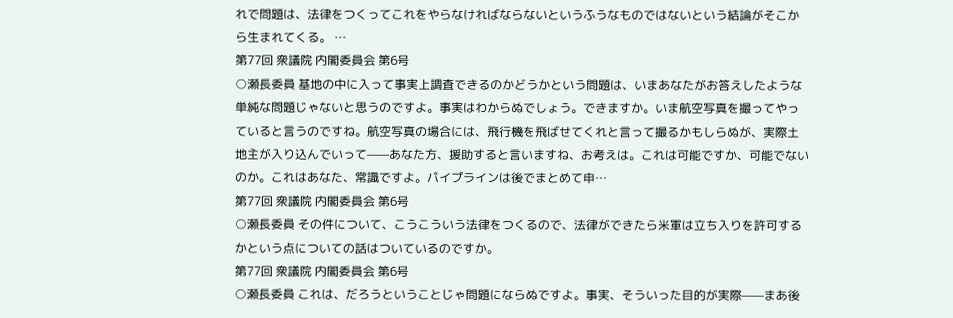れで問題は、法律をつくってこれをやらなければならないというふうなものではないという結論がそこから生まれてくる。 …
第77回 衆議院 内閣委員会 第6号
○瀬長委員 基地の中に入って事実上調査できるのかどうかという問題は、いまあなたがお答えしたような単純な問題じゃないと思うのですよ。事実はわからぬでしょう。できますか。いま航空写真を撮ってやっていると言うのですね。航空写真の場合には、飛行機を飛ばせてくれと言って撮るかもしらぬが、実際土地主が入り込んでいって——あなた方、援助すると言いますね、お考えは。これは可能ですか、可能でないのか。これはあなた、常識ですよ。パイプラインは後でまとめて申…
第77回 衆議院 内閣委員会 第6号
○瀬長委員 その件について、こうこういう法律をつくるので、法律ができたら米軍は立ち入りを許可するかという点についての話はついているのですか。
第77回 衆議院 内閣委員会 第6号
○瀬長委員 これは、だろうということじゃ問題にならぬですよ。事実、そういった目的が実際——まあ後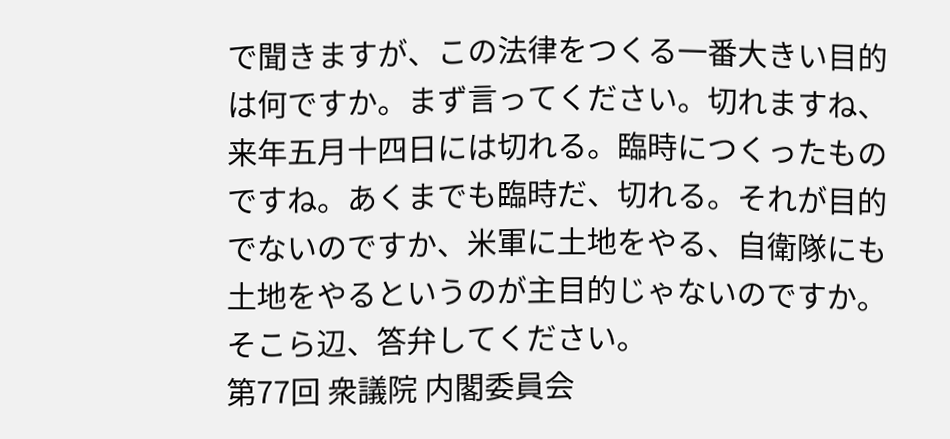で聞きますが、この法律をつくる一番大きい目的は何ですか。まず言ってください。切れますね、来年五月十四日には切れる。臨時につくったものですね。あくまでも臨時だ、切れる。それが目的でないのですか、米軍に土地をやる、自衛隊にも土地をやるというのが主目的じゃないのですか。そこら辺、答弁してください。
第77回 衆議院 内閣委員会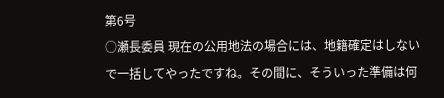第6号
○瀬長委員 現在の公用地法の場合には、地籍確定はしないで一括してやったですね。その間に、そういった準備は何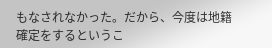もなされなかった。だから、今度は地籍確定をするというこ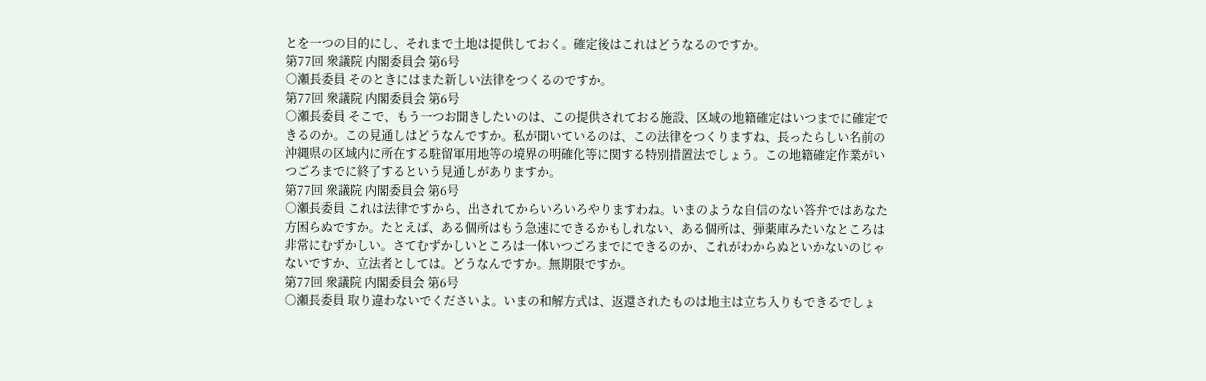とを一つの目的にし、それまで土地は提供しておく。確定後はこれはどうなるのですか。
第77回 衆議院 内閣委員会 第6号
○瀬長委員 そのときにはまた新しい法律をつくるのですか。
第77回 衆議院 内閣委員会 第6号
○瀬長委員 そこで、もう一つお聞きしたいのは、この提供されておる施設、区域の地籍確定はいつまでに確定できるのか。この見通しはどうなんですか。私が聞いているのは、この法律をつくりますね、長ったらしい名前の沖縄県の区域内に所在する駐留軍用地等の境界の明確化等に関する特別措置法でしょう。この地籍確定作業がいつごろまでに終了するという見通しがありますか。
第77回 衆議院 内閣委員会 第6号
○瀬長委員 これは法律ですから、出されてからいろいろやりますわね。いまのような自信のない答弁ではあなた方困らぬですか。たとえば、ある個所はもう急速にできるかもしれない、ある個所は、弾薬庫みたいなところは非常にむずかしい。さてむずかしいところは一体いつごろまでにできるのか、これがわからぬといかないのじゃないですか、立法者としては。どうなんですか。無期限ですか。
第77回 衆議院 内閣委員会 第6号
○瀬長委員 取り違わないでくださいよ。いまの和解方式は、返還されたものは地主は立ち入りもできるでしょ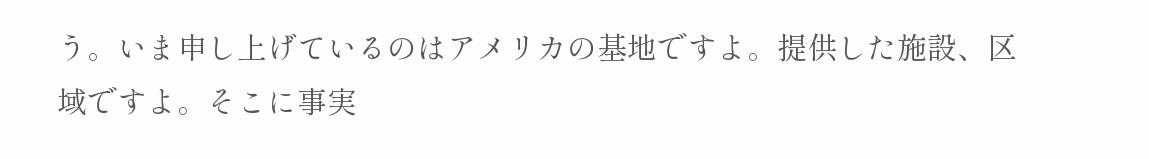う。いま申し上げているのはアメリカの基地ですよ。提供した施設、区域ですよ。そこに事実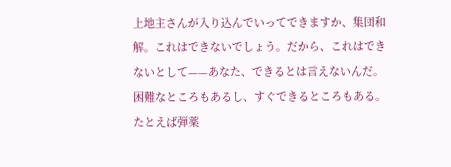上地主さんが入り込んでいってできますか、集団和解。これはできないでしょう。だから、これはできないとして——あなた、できるとは言えないんだ。困難なところもあるし、すぐできるところもある。たとえば弾薬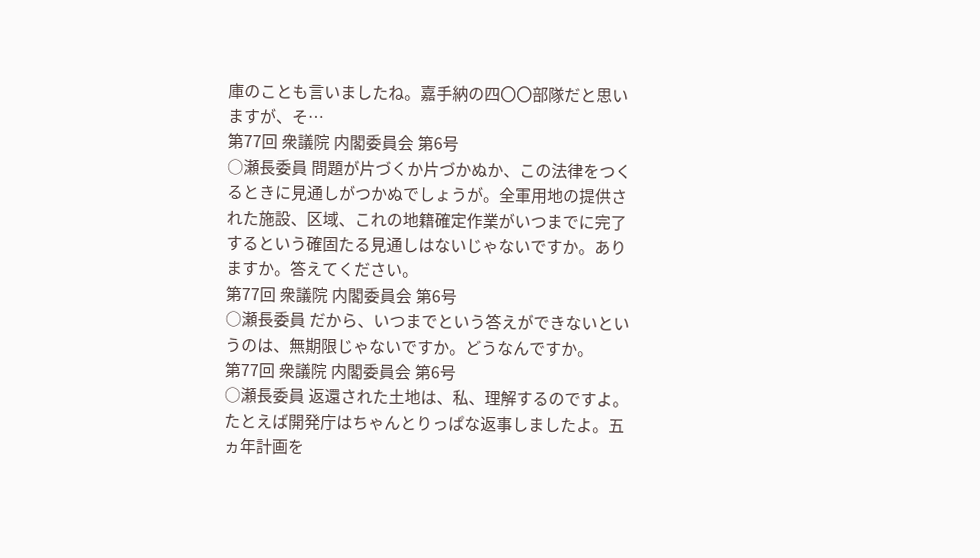庫のことも言いましたね。嘉手納の四〇〇部隊だと思いますが、そ…
第77回 衆議院 内閣委員会 第6号
○瀬長委員 問題が片づくか片づかぬか、この法律をつくるときに見通しがつかぬでしょうが。全軍用地の提供された施設、区域、これの地籍確定作業がいつまでに完了するという確固たる見通しはないじゃないですか。ありますか。答えてください。
第77回 衆議院 内閣委員会 第6号
○瀬長委員 だから、いつまでという答えができないというのは、無期限じゃないですか。どうなんですか。
第77回 衆議院 内閣委員会 第6号
○瀬長委員 返還された土地は、私、理解するのですよ。たとえば開発庁はちゃんとりっぱな返事しましたよ。五ヵ年計画を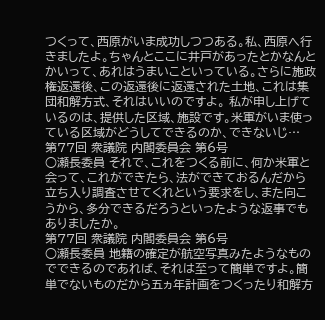つくって、西原がいま成功しつつある。私、西原へ行きましたよ。ちゃんとここに井戸があったとかなんとかいって、あれはうまいこといっている。さらに施政権返還後、この返還後に返還された土地、これは集団和解方式、それはいいのですよ。 私が申し上げているのは、提供した区域、施設です。米軍がいま使っている区域がどうしてできるのか、できないじ…
第77回 衆議院 内閣委員会 第6号
○瀬長委員 それで、これをつくる前に、何か米軍と会って、これができたら、法ができておるんだから立ち入り調査させてくれという要求をし、また向こうから、多分できるだろうといったような返事でもありましたか。
第77回 衆議院 内閣委員会 第6号
○瀬長委員 地籍の確定が航空写真みたようなものでできるのであれば、それは至って簡単ですよ。簡単でないものだから五ヵ年計画をつくったり和解方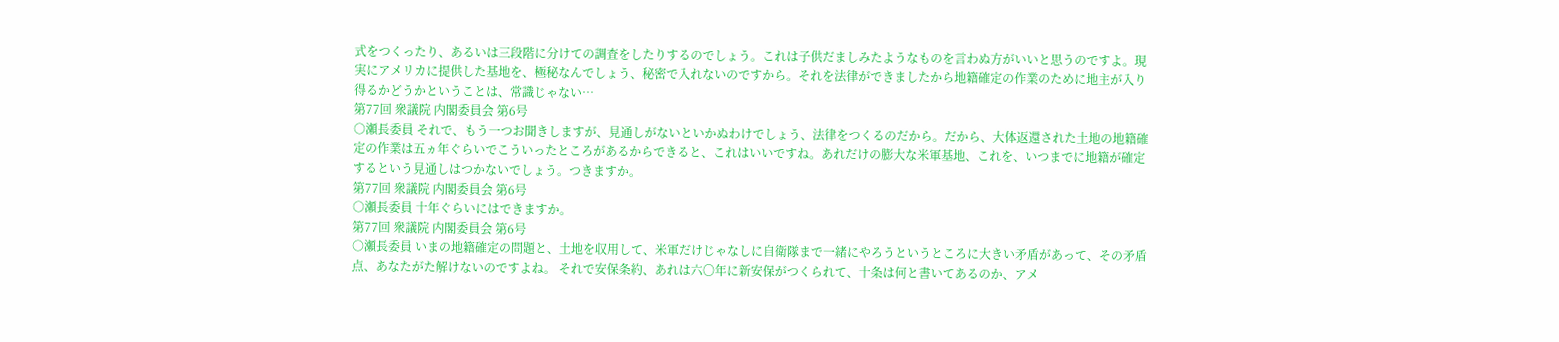式をつくったり、あるいは三段階に分けての調査をしたりするのでしょう。これは子供だましみたようなものを言わぬ方がいいと思うのですよ。現実にアメリカに提供した基地を、極秘なんでしょう、秘密で入れないのですから。それを法律ができましたから地籍確定の作業のために地主が入り得るかどうかということは、常識じゃない…
第77回 衆議院 内閣委員会 第6号
○瀬長委員 それで、もう一つお聞きしますが、見通しがないといかぬわけでしょう、法律をつくるのだから。だから、大体返還された土地の地籍確定の作業は五ヵ年ぐらいでこういったところがあるからできると、これはいいですね。あれだけの膨大な米軍基地、これを、いつまでに地籍が確定するという見通しはつかないでしょう。つきますか。
第77回 衆議院 内閣委員会 第6号
○瀬長委員 十年ぐらいにはできますか。
第77回 衆議院 内閣委員会 第6号
○瀬長委員 いまの地籍確定の問題と、土地を収用して、米軍だけじゃなしに自衛隊まで一緒にやろうというところに大きい矛盾があって、その矛盾点、あなたがた解けないのですよね。 それで安保条約、あれは六〇年に新安保がつくられて、十条は何と書いてあるのか、アメ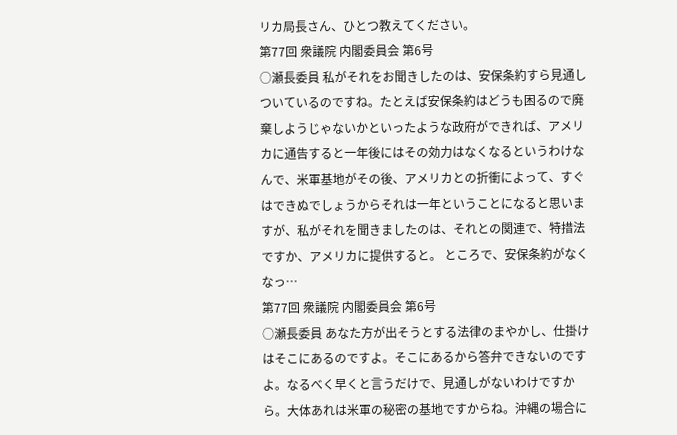リカ局長さん、ひとつ教えてください。
第77回 衆議院 内閣委員会 第6号
○瀬長委員 私がそれをお聞きしたのは、安保条約すら見通しついているのですね。たとえば安保条約はどうも困るので廃棄しようじゃないかといったような政府ができれば、アメリカに通告すると一年後にはその効力はなくなるというわけなんで、米軍基地がその後、アメリカとの折衝によって、すぐはできぬでしょうからそれは一年ということになると思いますが、私がそれを聞きましたのは、それとの関連で、特措法ですか、アメリカに提供すると。 ところで、安保条約がなくなっ…
第77回 衆議院 内閣委員会 第6号
○瀬長委員 あなた方が出そうとする法律のまやかし、仕掛けはそこにあるのですよ。そこにあるから答弁できないのですよ。なるべく早くと言うだけで、見通しがないわけですから。大体あれは米軍の秘密の基地ですからね。沖縄の場合に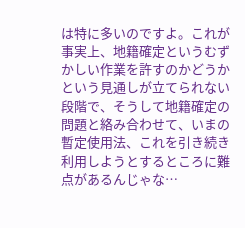は特に多いのですよ。これが事実上、地籍確定というむずかしい作業を許すのかどうかという見通しが立てられない段階で、そうして地籍確定の問題と絡み合わせて、いまの暫定使用法、これを引き続き利用しようとするところに難点があるんじゃな…